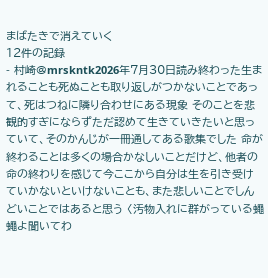まばたきで消えていく
12件の記録
- 村崎@mrskntk2026年7月30日読み終わった生まれることも死ぬことも取り返しがつかないことであって、死はつねに隣り合わせにある現象 そのことを悲観的すぎにならずただ認めて生きていきたいと思っていて、そのかんじが一冊通してある歌集でした 命が終わることは多くの場合かなしいことだけど、他者の命の終わりを感じて今ここから自分は生を引き受けていかないといけないことも、また悲しいことでしんどいことではあると思う 〈汚物入れに群がっている蠅蠅よ聞いてわ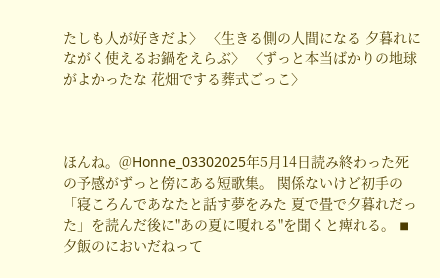たしも人が好きだよ〉 〈生きる側の人間になる 夕暮れにながく使えるお鍋をえらぶ〉 〈ずっと本当ばかりの地球がよかったな 花畑でする葬式ごっこ〉



ほんね。@Honne_03302025年5月14日読み終わった死の予感がずっと傍にある短歌集。 関係ないけど初手の「寝ころんであなたと話す夢をみた 夏で畳で夕暮れだった」を読んだ後に"あの夏に嗄れる"を聞くと痺れる。 ◾夕飯のにおいだねって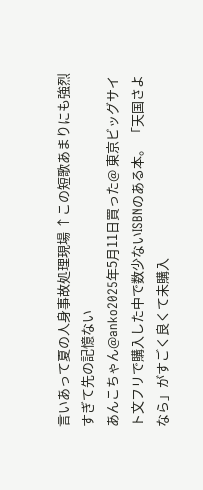言いあって夏の人身事故処理現場 ↑この短歌あまりにも強烈すぎて先の記憶ない
あんこちゃん@anko2025年5月11日買った@ 東京ビッグサイト文フリで購入した中で数少ないISBNのある本。 「天国さよなら」がすごく良くて未購入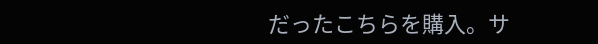だったこちらを購入。サ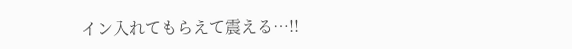イン入れてもらえて震える…!!